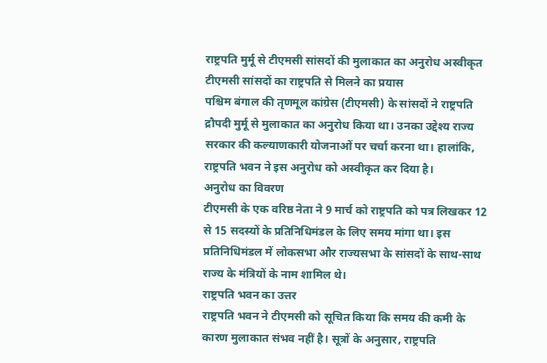राष्ट्रपति मुर्मू से टीएमसी सांसदों की मुलाकात का अनुरोध अस्वीकृत
टीएमसी सांसदों का राष्ट्रपति से मिलने का प्रयास
पश्चिम बंगाल की तृणमूल कांग्रेस (टीएमसी) के सांसदों ने राष्ट्रपति द्रौपदी मुर्मू से मुलाकात का अनुरोध किया था। उनका उद्देश्य राज्य सरकार की कल्याणकारी योजनाओं पर चर्चा करना था। हालांकि, राष्ट्रपति भवन ने इस अनुरोध को अस्वीकृत कर दिया है।
अनुरोध का विवरण
टीएमसी के एक वरिष्ठ नेता ने 9 मार्च को राष्ट्रपति को पत्र लिखकर 12 से 15 सदस्यों के प्रतिनिधिमंडल के लिए समय मांगा था। इस प्रतिनिधिमंडल में लोकसभा और राज्यसभा के सांसदों के साथ-साथ राज्य के मंत्रियों के नाम शामिल थे।
राष्ट्रपति भवन का उत्तर
राष्ट्रपति भवन ने टीएमसी को सूचित किया कि समय की कमी के कारण मुलाकात संभव नहीं है। सूत्रों के अनुसार, राष्ट्रपति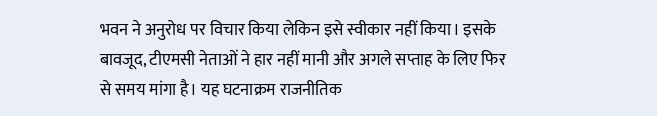भवन ने अनुरोध पर विचार किया लेकिन इसे स्वीकार नहीं किया। इसके बावजूद, टीएमसी नेताओं ने हार नहीं मानी और अगले सप्ताह के लिए फिर से समय मांगा है। यह घटनाक्रम राजनीतिक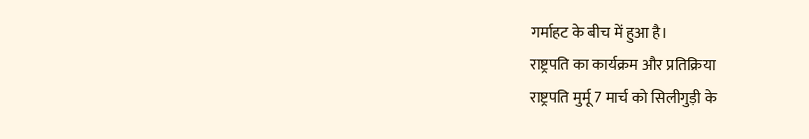गर्माहट के बीच में हुआ है।
राष्ट्रपति का कार्यक्रम और प्रतिक्रिया
राष्ट्रपति मुर्मू 7 मार्च को सिलीगुड़ी के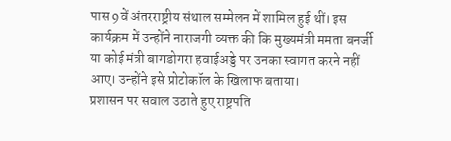पास 9वें अंतरराष्ट्रीय संथाल सम्मेलन में शामिल हुई थीं। इस कार्यक्रम में उन्होंने नाराजगी व्यक्त की कि मुख्यमंत्री ममता बनर्जी या कोई मंत्री बागडोगरा हवाईअड्डे पर उनका स्वागत करने नहीं आए। उन्होंने इसे प्रोटोकॉल के खिलाफ बताया।
प्रशासन पर सवाल उठाते हुए राष्ट्रपति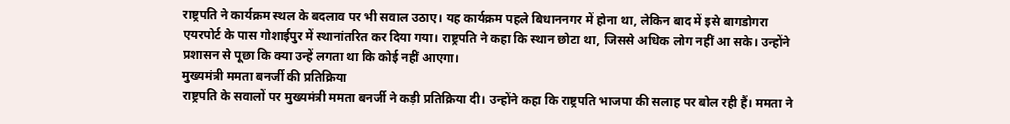राष्ट्रपति ने कार्यक्रम स्थल के बदलाव पर भी सवाल उठाए। यह कार्यक्रम पहले बिधाननगर में होना था, लेकिन बाद में इसे बागडोगरा एयरपोर्ट के पास गोशाईपुर में स्थानांतरित कर दिया गया। राष्ट्रपति ने कहा कि स्थान छोटा था, जिससे अधिक लोग नहीं आ सके। उन्होंने प्रशासन से पूछा कि क्या उन्हें लगता था कि कोई नहीं आएगा।
मुख्यमंत्री ममता बनर्जी की प्रतिक्रिया
राष्ट्रपति के सवालों पर मुख्यमंत्री ममता बनर्जी ने कड़ी प्रतिक्रिया दी। उन्होंने कहा कि राष्ट्रपति भाजपा की सलाह पर बोल रही हैं। ममता ने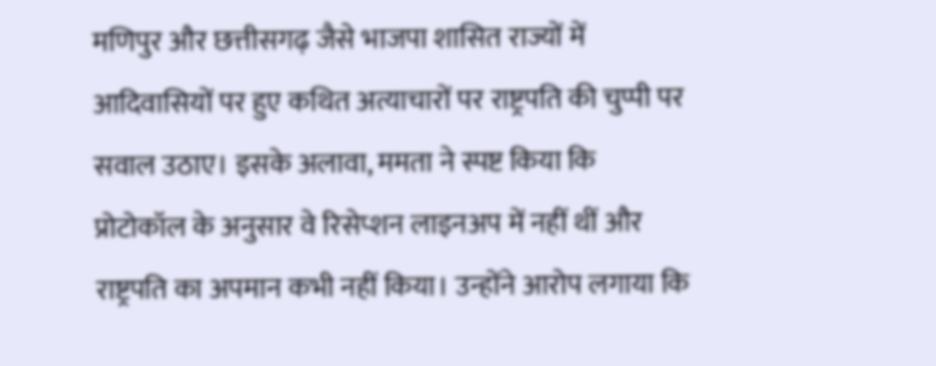मणिपुर और छत्तीसगढ़ जैसे भाजपा शासित राज्यों में आदिवासियों पर हुए कथित अत्याचारों पर राष्ट्रपति की चुप्पी पर सवाल उठाए। इसके अलावा, ममता ने स्पष्ट किया कि प्रोटोकॉल के अनुसार वे रिसेप्शन लाइनअप में नहीं थीं और राष्ट्रपति का अपमान कभी नहीं किया। उन्होंने आरोप लगाया कि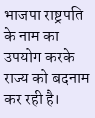भाजपा राष्ट्रपति के नाम का उपयोग करके राज्य को बदनाम कर रही है।